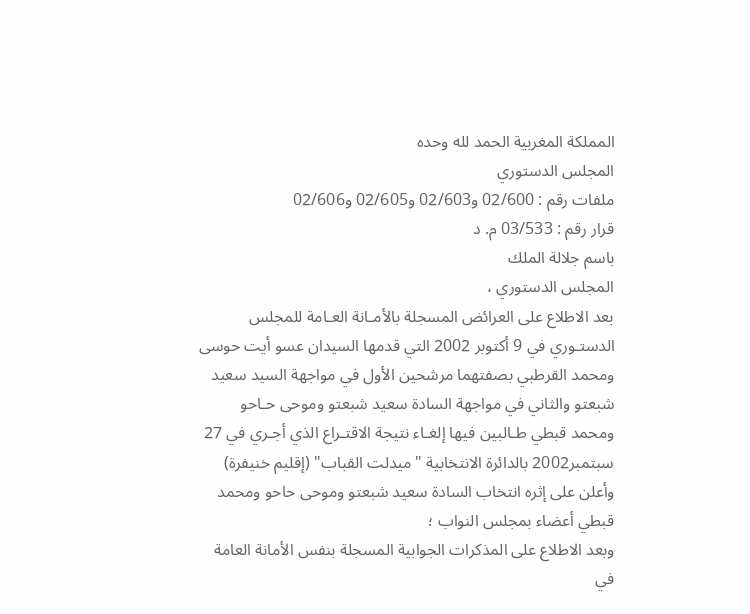المملكة المغربية الحمد لله وحده
المجلس الدستوري
ملفات رقم : 02/600 و02/603 و02/605 و02/606
قرار رقم : 03/533 م. د
باسم جلالة الملك
المجلس الدستوري ،
بعد الاطلاع على العرائض المسجلة بالأمـانة العـامة للمجلس الدستـوري في 9 أكتوبر 2002 التي قدمها السيدان عسو أيت حوسى ومحمد القرطبي بصفتهما مرشحين الأول في مواجهة السيد سعيد شبعتو والثاني في مواجهة السادة سعيد شبعتو وموحى حـاحو ومحمد قبطي طـالبين فيها إلغـاء نتيجة الاقتـراع الذي أجـري في 27 سبتمبر2002 بالدائرة الانتخابية "ميدلت القباب" (إقليم خنيفرة) وأعلن على إثره انتخاب السادة سعيد شبعتو وموحى حاحو ومحمد قبطي أعضاء بمجلس النواب ؛
وبعد الاطلاع على المذكرات الجوابية المسجلة بنفس الأمانة العامة في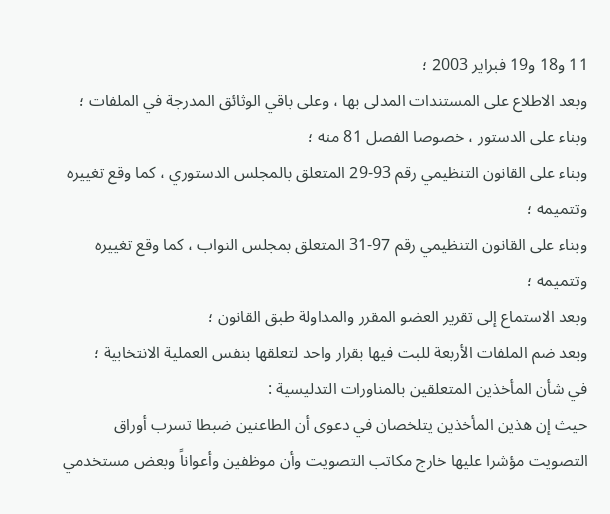11 و18 و19 فبراير 2003 ؛
وبعد الاطلاع على المستندات المدلى بها ، وعلى باقي الوثائق المدرجة في الملفات ؛
وبناء على الدستور ، خصوصا الفصل 81 منه ؛
وبناء على القانون التنظيمي رقم 93-29 المتعلق بالمجلس الدستوري ، كما وقع تغييره وتتميمه ؛
وبناء على القانون التنظيمي رقم 97-31 المتعلق بمجلس النواب ، كما وقع تغييره وتتميمه ؛
وبعد الاستماع إلى تقرير العضو المقرر والمداولة طبق القانون ؛
وبعد ضم الملفات الأربعة للبت فيها بقرار واحد لتعلقها بنفس العملية الانتخابية ؛
في شأن المأخذين المتعلقين بالمناورات التدليسية :
حيث إن هذين المأخذين يتلخصان في دعوى أن الطاعنين ضبطا تسرب أوراق التصويت مؤشرا عليها خارج مكاتب التصويت وأن موظفين وأعواناً وبعض مستخدمي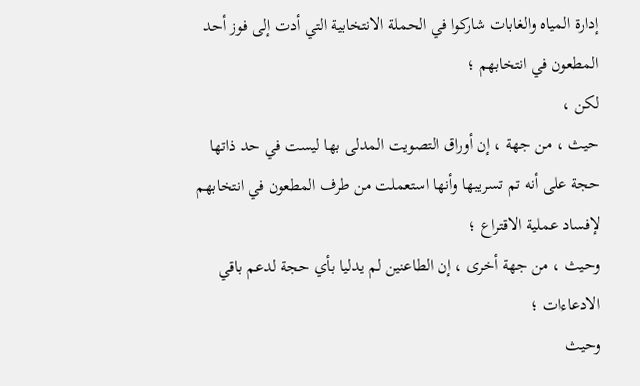إدارة المياه والغابات شاركوا في الحملة الانتخابية التي أدت إلى فوز أحد المطعون في انتخابهم ؛
لكن ،
حيث ، من جهة ، إن أوراق التصويت المدلى بها ليست في حد ذاتها حجة على أنه تم تسريبها وأنها استعملت من طرف المطعون في انتخابهم لإفساد عملية الاقتراع ؛
وحيث ، من جهة أخرى ، إن الطاعنين لم يدليا بأي حجة لدعم باقي الادعاءات ؛
وحيث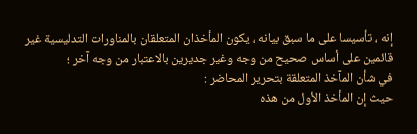إنه ، تأسيسا على ما سبق بيانه ، يكون المأخذان المتعلقان بالمناورات التدليسية غير قائمين على أساس صحيح من وجه وغير جديرين بالاعتبار من وجه آخر ؛
في شأن المآخذ المتعلقة بتحرير المحاضر :
حيث إن المأخذ الأول من هذه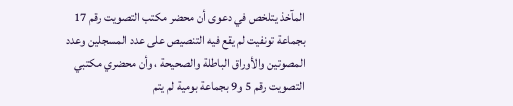المآخذ يتلخص في دعوى أن محضر مكتب التصويت رقم 17 بجماعة تونفيت لم يقع فيه التنصيص على عدد المسجلين وعدد المصوتين والأوراق الباطلة والصحيحة ، وأن محضري مكتبي التصويت رقم 5 و9 بجماعة بومية لم يتم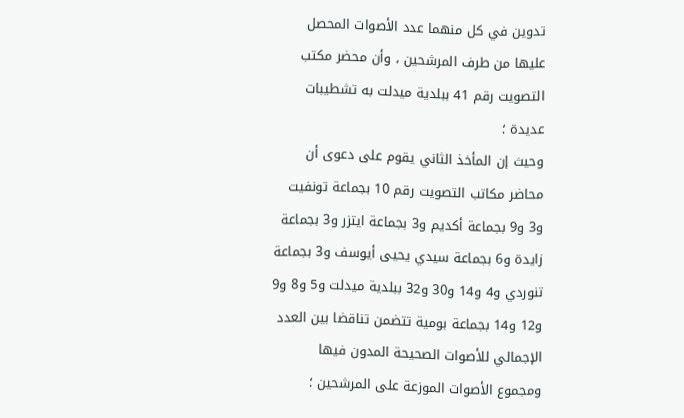تدوين في كل منهما عدد الأصوات المحصل عليها من طرف المرشحين ، وأن محضر مكتب التصويت رقم 41 ببلدية ميدلت به تشطيبات عديدة ؛
وحيث إن المأخذ الثاني يقوم على دعوى أن محاضر مكاتب التصويت رقم 10 بجماعة تونفيت و3 و9 بجماعة أكديم و3 بجماعة ايتزر و3 بجماعة زايدة و6 بجماعة سيدي يحيى أيوسف و3 بجماعة تنوردي و4 و14 و30 و32 ببلدية ميدلت و5 و8 و9 و12 و14 بجماعة بومية تتضمن تناقضا بين العدد الإجمالي للأصوات الصحيحة المدون فيها ومجموع الأصوات الموزعة على المرشحين ؛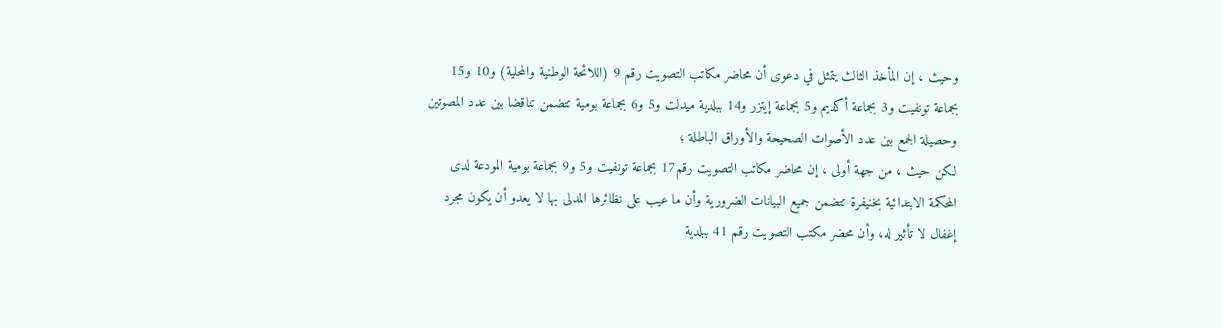وحيث ، إن المأخذ الثالث يتمثل في دعوى أن محاضر مكاتب التصويت رقم 9 (اللائحة الوطنية والمحلية) و10 و15 بجماعة تونفيت و3 بجماعة أكديم و5 بجماعة إيتزر و14 ببلدية ميدلت و5 و6 بجماعة بومية تتضمن تناقضا بين عدد المصوتين وحصيلة الجمع بين عدد الأصوات الصحيحة والأوراق الباطلة ؛
لكن حيث ، من جهة أولى ، إن محاضر مكاتب التصويت رقم17 بجماعة تونفيت و5 و9 بجماعة بومية المودعة لدى المحكمة الابتدائية بخنيفرة تتضمن جميع البيانات الضرورية وأن ما عيب على نظائرها المدلى بها لا يعدو أن يكون مجرد إغفال لا تأثير له، وأن محضر مكتب التصويت رقم 41 ببلدية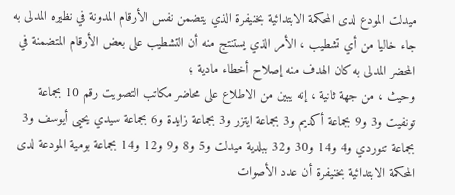ميدلت المودع لدى المحكمة الابتدائية بخنيفرة الذي يتضمن نفس الأرقام المدونة في نظيره المدلى به جاء خاليا من أي تشطيب ، الأمر الذي يستنتج منه أن التشطيب على بعض الأرقام المتضمنة في المحضر المدلى به كان الهدف منه إصلاح أخطاء مادية ؛
وحيث ، من جهة ثانية ، إنه يبين من الاطلاع على محاضر مكاتب التصويت رقم 10 بجماعة تونفيت و3 و9 بجماعة أكديم و3 بجماعة ايتزر و3 بجماعة زايدة و6 بجماعة سيدي يحيى أيوسف و3 بجماعة تنوردي و4 و14 و30 و32 ببلدية ميدلت و5 و8 و9 و12 و14 بجماعة بومية المودعة لدى المحكمة الابتدائية بخنيفرة أن عدد الأصوات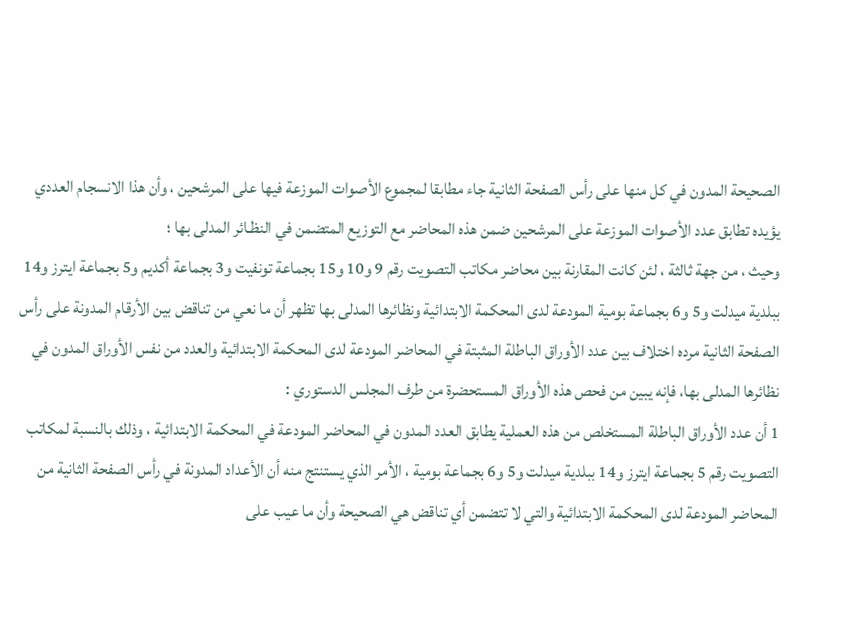الصحيحة المدون في كل منها على رأس الصفحة الثانية جاء مطابقا لمجموع الأصوات الموزعة فيها على المرشحين ، وأن هذا الانسجام العددي يؤيده تطابق عدد الأصوات الموزعة على المرشحين ضمن هذه المحاضر مع التوزيع المتضمن في النظـائر المدلى بها ؛
وحيث ، من جهة ثالثة ، لئن كانت المقارنة بين محاضر مكاتب التصويت رقم 9 و10 و15 بجماعة تونفيت و3 بجماعة أكديم و5 بجماعة ايترز و14 ببلدية ميدلت و5 و6 بجماعة بومية المودعة لدى المحكمة الابتدائية ونظائرها المدلى بها تظهر أن ما نعي من تناقض بين الأرقام المدونة على رأس الصفحة الثانية مرده اختلاف بين عدد الأوراق الباطلة المثبتة في المحاضر المودعة لدى المحكمة الابتدائية والعدد من نفس الأوراق المدون في نظائرها المدلى بها، فإنه يبين من فحص هذه الأوراق المستحضرة من طرف المجلس الدستوري :
1 أن عدد الأوراق الباطلة المستخلص من هذه العملية يطابق العدد المدون في المحاضر المودعة في المحكمة الابتدائية ، وذلك بالنسبة لمكاتب التصويت رقم 5 بجماعة ايترز و14 ببلدية ميدلت و5 و6 بجماعة بومية ، الأمر الذي يستنتج منه أن الأعداد المدونة في رأس الصفحة الثانية من المحاضر المودعة لدى المحكمة الابتدائية والتي لا تتضمن أي تناقض هي الصحيحة وأن ما عيب على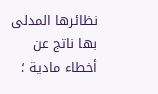نظائرها المدلى بها ناتج عن أخطاء مادية ؛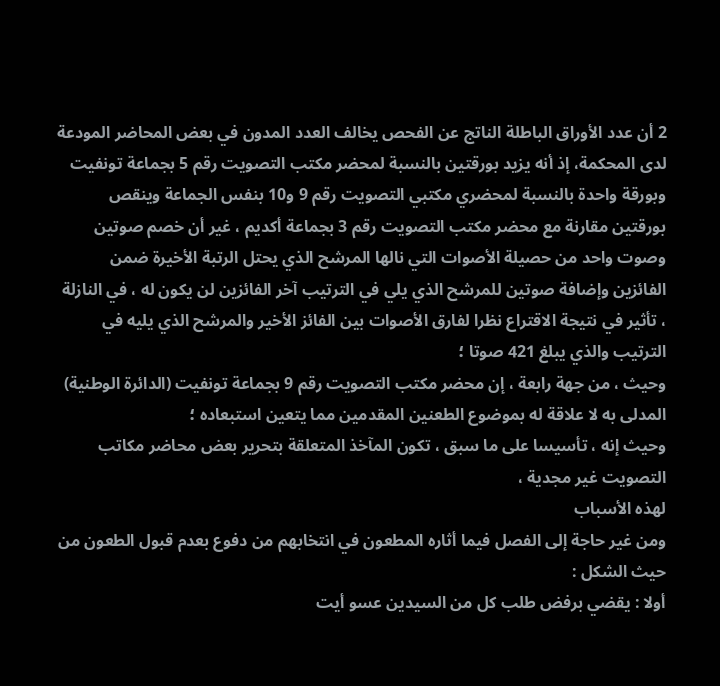2 أن عدد الأوراق الباطلة الناتج عن الفحص يخالف العدد المدون في بعض المحاضر المودعة لدى المحكمة، إذ أنه يزيد بورقتين بالنسبة لمحضر مكتب التصويت رقم 5 بجماعة تونفيت وبورقة واحدة بالنسبة لمحضري مكتبي التصويت رقم 9 و10 بنفس الجماعة وينقص بورقتين مقارنة مع محضر مكتب التصويت رقم 3 بجماعة أكديم ، غير أن خصم صوتين وصوت واحد من حصيلة الأصوات التي نالها المرشح الذي يحتل الرتبة الأخيرة ضمن الفائزين وإضافة صوتين للمرشح الذي يلي في الترتيب آخر الفائزين لن يكون له ، في النازلة ، تأثير في نتيجة الاقتراع نظرا لفارق الأصوات بين الفائز الأخير والمرشح الذي يليه في الترتيب والذي يبلغ 421 صوتا ؛
وحيث ، من جهة رابعة ، إن محضر مكتب التصويت رقم 9 بجماعة تونفيت (الدائرة الوطنية) المدلى به لا علاقة له بموضوع الطعنين المقدمين مما يتعين استبعاده ؛
وحيث إنه ، تأسيسا على ما سبق ، تكون المآخذ المتعلقة بتحرير بعض محاضر مكاتب التصويت غير مجدية ،
لهذه الأسباب
ومن غير حاجة إلى الفصل فيما أثاره المطعون في انتخابهم من دفوع بعدم قبول الطعون من حيث الشكل :
أولا : يقضي برفض طلب كل من السيدين عسو أيت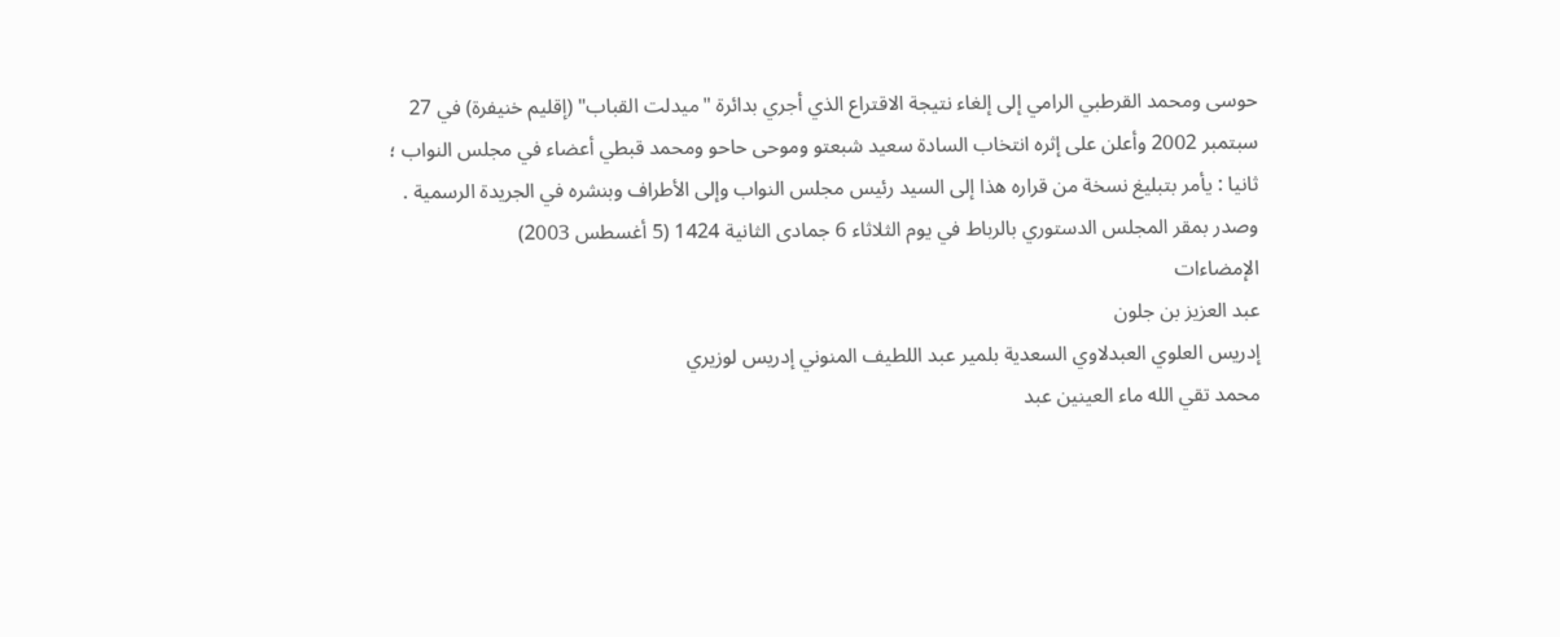حوسى ومحمد القرطبي الرامي إلى إلغاء نتيجة الاقتراع الذي أجري بدائرة "ميدلت القباب" (إقليم خنيفرة) في 27 سبتمبر 2002 وأعلن على إثره انتخاب السادة سعيد شبعتو وموحى حاحو ومحمد قبطي أعضاء في مجلس النواب ؛
ثانيا : يأمر بتبليغ نسخة من قراره هذا إلى السيد رئيس مجلس النواب وإلى الأطراف وبنشره في الجريدة الرسمية .
وصدر بمقر المجلس الدستوري بالرباط في يوم الثلاثاء 6 جمادى الثانية 1424 (5 أغسطس 2003)
الإمضاءات
عبد العزيز بن جلون
إدريس العلوي العبدلاوي السعدية بلمير عبد اللطيف المنوني إدريس لوزيري
محمد تقي الله ماء العينين عبد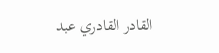القادر القادري عبد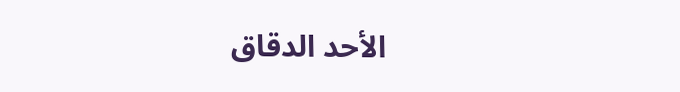الأحد الدقاق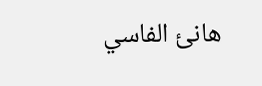هانئ الفاسي